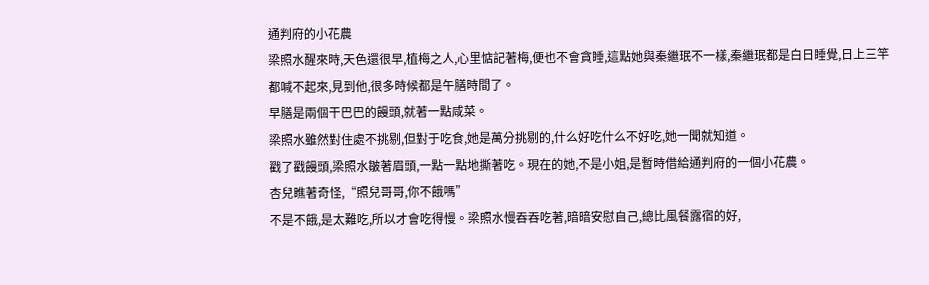通判府的小花農
梁照水醒來時,天色還很早,植梅之人,心里惦記著梅,便也不會貪睡,這點她與秦繼珉不一樣,秦繼珉都是白日睡覺,日上三竿都喊不起來,見到他,很多時候都是午膳時間了。
早膳是兩個干巴巴的饅頭,就著一點咸菜。
梁照水雖然對住處不挑剔,但對于吃食,她是萬分挑剔的,什么好吃什么不好吃,她一聞就知道。
戳了戳饅頭,梁照水皺著眉頭,一點一點地撕著吃。現在的她,不是小姐,是暫時借給通判府的一個小花農。
杏兒瞧著奇怪,“照兒哥哥,你不餓嗎”
不是不餓,是太難吃,所以才會吃得慢。梁照水慢吞吞吃著,暗暗安慰自己,總比風餐露宿的好,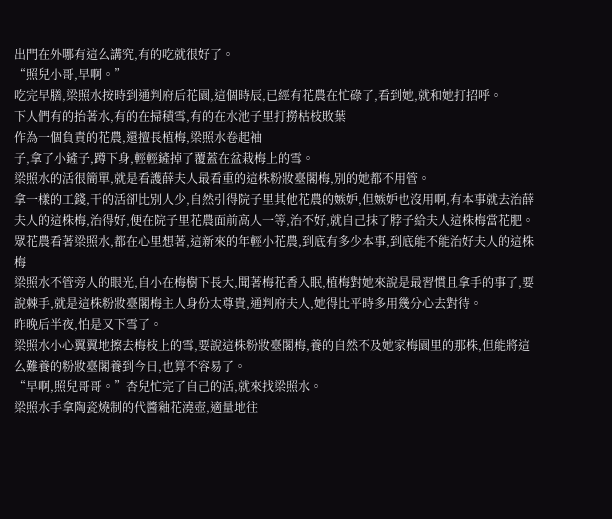出門在外哪有這么講究,有的吃就很好了。
“照兒小哥,早啊。”
吃完早膳,梁照水按時到通判府后花園,這個時辰,已經有花農在忙碌了,看到她,就和她打招呼。
下人們有的抬著水,有的在掃積雪,有的在水池子里打撈枯枝敗葉
作為一個負責的花農,還擅長植梅,梁照水卷起袖
子,拿了小鏟子,蹲下身,輕輕鏟掉了覆蓋在盆栽梅上的雪。
梁照水的活很簡單,就是看護薛夫人最看重的這株粉妝臺閣梅,別的她都不用管。
拿一樣的工錢,干的活卻比別人少,自然引得院子里其他花農的嫉妒,但嫉妒也沒用啊,有本事就去治薛夫人的這株梅,治得好,便在院子里花農面前高人一等,治不好,就自己抹了脖子給夫人這株梅當花肥。
眾花農看著梁照水,都在心里想著,這新來的年輕小花農,到底有多少本事,到底能不能治好夫人的這株梅
梁照水不管旁人的眼光,自小在梅樹下長大,聞著梅花香入眠,植梅對她來說是最習慣且拿手的事了,要說棘手,就是這株粉妝臺閣梅主人身份太尊貴,通判府夫人,她得比平時多用幾分心去對待。
昨晚后半夜,怕是又下雪了。
梁照水小心翼翼地擦去梅枝上的雪,要說這株粉妝臺閣梅,養的自然不及她家梅園里的那株,但能將這么難養的粉妝臺閣養到今日,也算不容易了。
“早啊,照兒哥哥。”杏兒忙完了自己的活,就來找梁照水。
梁照水手拿陶瓷燒制的代醬釉花澆壺,適量地往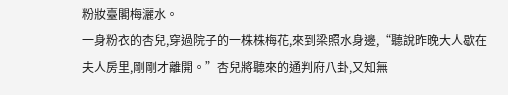粉妝臺閣梅灑水。
一身粉衣的杏兒,穿過院子的一株株梅花,來到梁照水身邊,“聽說昨晚大人歇在夫人房里,剛剛才離開。”杏兒將聽來的通判府八卦,又知無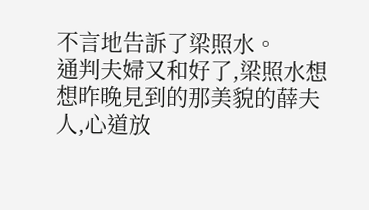不言地告訴了梁照水。
通判夫婦又和好了,梁照水想想昨晚見到的那美貌的薛夫人,心道放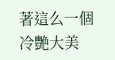著這么一個冷艷大美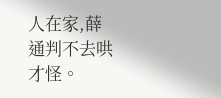人在家,薛通判不去哄才怪。